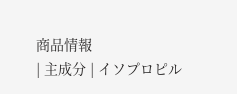商品情報
| 主成分 | イソプロピル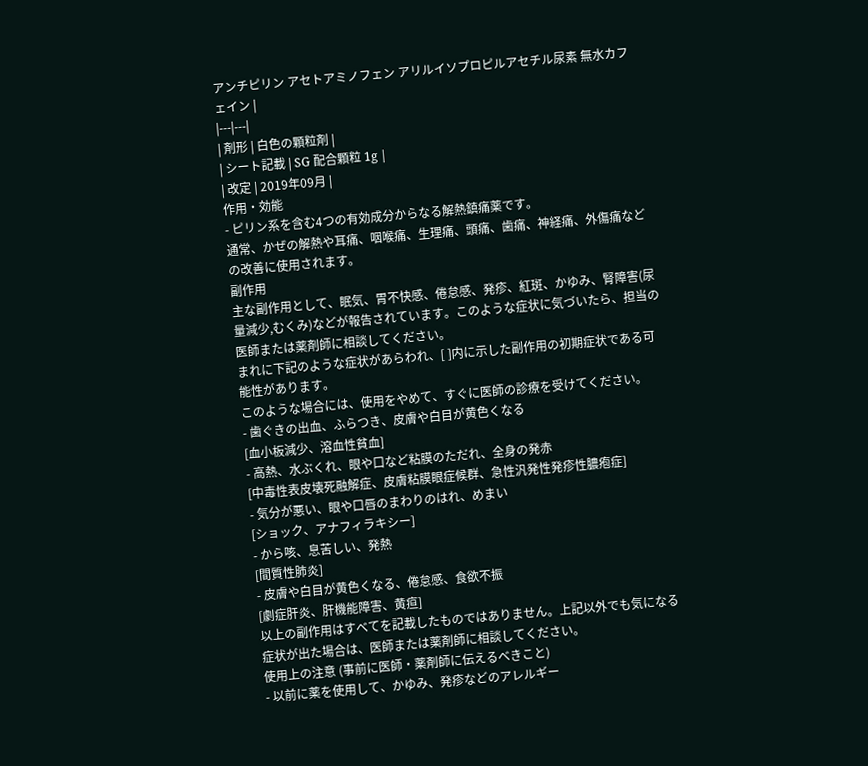アンチピリン アセトアミノフェン アリルイソプロピルアセチル尿素 無水カフェイン |
|---|---|
| 剤形 | 白色の顆粒剤 |
| シート記載 | SG 配合顆粒 1g |
| 改定 | 2019年09月 |
作用・効能
- ピリン系を含む4つの有効成分からなる解熱鎮痛薬です。
通常、かぜの解熱や耳痛、咽喉痛、生理痛、頭痛、歯痛、神経痛、外傷痛などの改善に使用されます。
副作用
主な副作用として、眠気、胃不快感、倦怠感、発疹、紅斑、かゆみ、腎障害(尿量減少,むくみ)などが報告されています。このような症状に気づいたら、担当の医師または薬剤師に相談してください。
まれに下記のような症状があらわれ、[ ]内に示した副作用の初期症状である可能性があります。
このような場合には、使用をやめて、すぐに医師の診療を受けてください。
- 歯ぐきの出血、ふらつき、皮膚や白目が黄色くなる
[血小板減少、溶血性貧血]
- 高熱、水ぶくれ、眼や口など粘膜のただれ、全身の発赤
[中毒性表皮壊死融解症、皮膚粘膜眼症候群、急性汎発性発疹性膿疱症]
- 気分が悪い、眼や口唇のまわりのはれ、めまい
[ショック、アナフィラキシー]
- から咳、息苦しい、発熱
[間質性肺炎]
- 皮膚や白目が黄色くなる、倦怠感、食欲不振
[劇症肝炎、肝機能障害、黄疸]
以上の副作用はすべてを記載したものではありません。上記以外でも気になる症状が出た場合は、医師または薬剤師に相談してください。
使用上の注意 (事前に医師・薬剤師に伝えるべきこと)
- 以前に薬を使用して、かゆみ、発疹などのアレルギー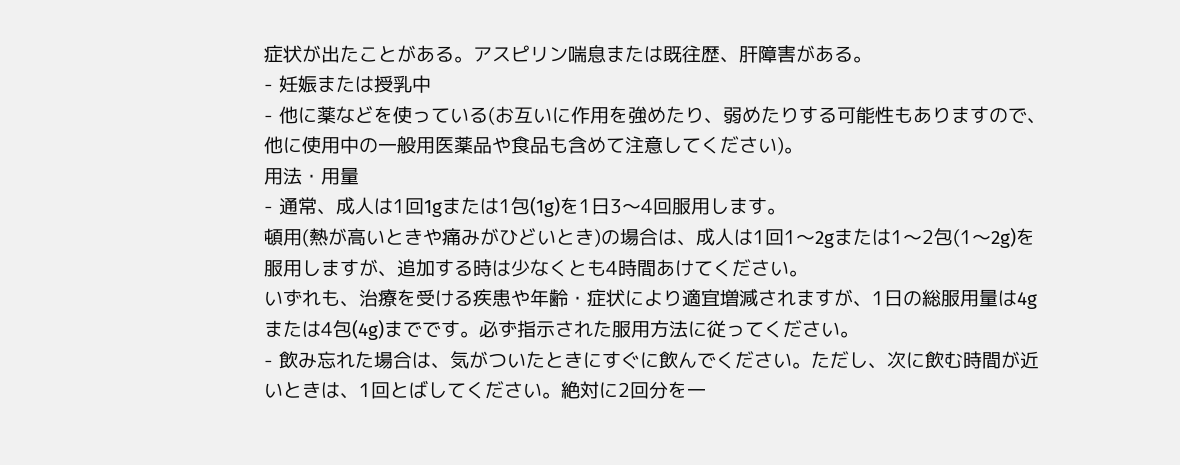症状が出たことがある。アスピリン喘息または既往歴、肝障害がある。
- 妊娠または授乳中
- 他に薬などを使っている(お互いに作用を強めたり、弱めたりする可能性もありますので、他に使用中の一般用医薬品や食品も含めて注意してください)。
用法・用量
- 通常、成人は1回1gまたは1包(1g)を1日3〜4回服用します。
頓用(熱が高いときや痛みがひどいとき)の場合は、成人は1回1〜2gまたは1〜2包(1〜2g)を服用しますが、追加する時は少なくとも4時間あけてください。
いずれも、治療を受ける疾患や年齢・症状により適宜増減されますが、1日の総服用量は4gまたは4包(4g)までです。必ず指示された服用方法に従ってください。
- 飲み忘れた場合は、気がついたときにすぐに飲んでください。ただし、次に飲む時間が近いときは、1回とばしてください。絶対に2回分を一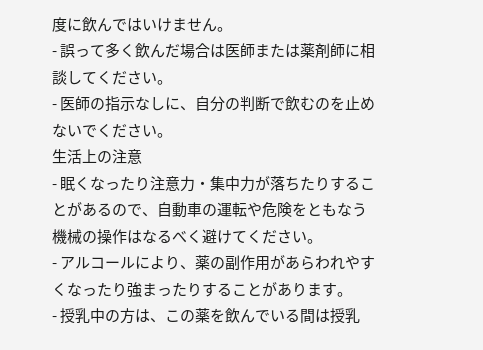度に飲んではいけません。
- 誤って多く飲んだ場合は医師または薬剤師に相談してください。
- 医師の指示なしに、自分の判断で飲むのを止めないでください。
生活上の注意
- 眠くなったり注意力・集中力が落ちたりすることがあるので、自動車の運転や危険をともなう機械の操作はなるべく避けてください。
- アルコールにより、薬の副作用があらわれやすくなったり強まったりすることがあります。
- 授乳中の方は、この薬を飲んでいる間は授乳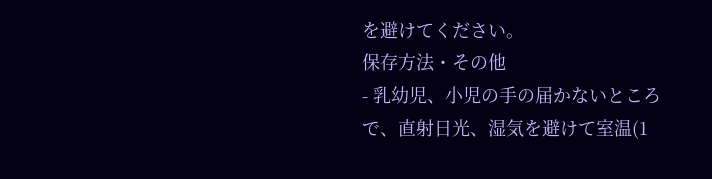を避けてください。
保存方法・その他
- 乳幼児、小児の手の届かないところで、直射日光、湿気を避けて室温(1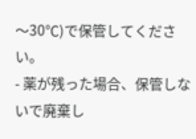〜30℃)で保管してください。
- 薬が残った場合、保管しないで廃棄し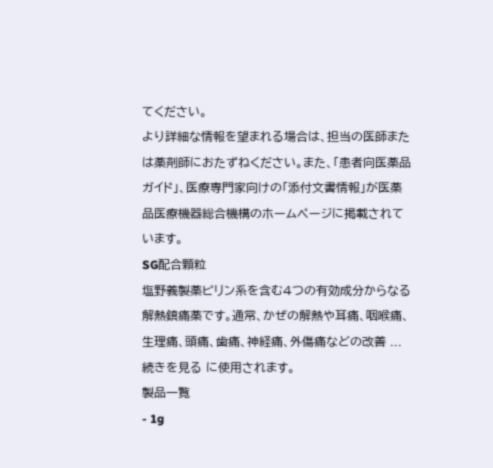てください。
より詳細な情報を望まれる場合は、担当の医師または薬剤師におたずねください。また、「患者向医薬品ガイド」、医療専門家向けの「添付文書情報」が医薬品医療機器総合機構のホームページに掲載されています。
SG配合顆粒
塩野義製薬ピリン系を含む4つの有効成分からなる解熱鎮痛薬です。通常、かぜの解熱や耳痛、咽喉痛、生理痛、頭痛、歯痛、神経痛、外傷痛などの改善 ... 続きを見る に使用されます。
製品一覧
- 1g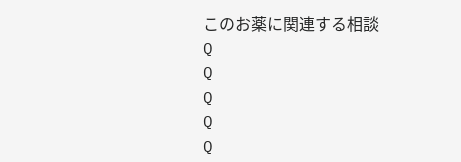このお薬に関連する相談
Q
Q
Q
Q
Q